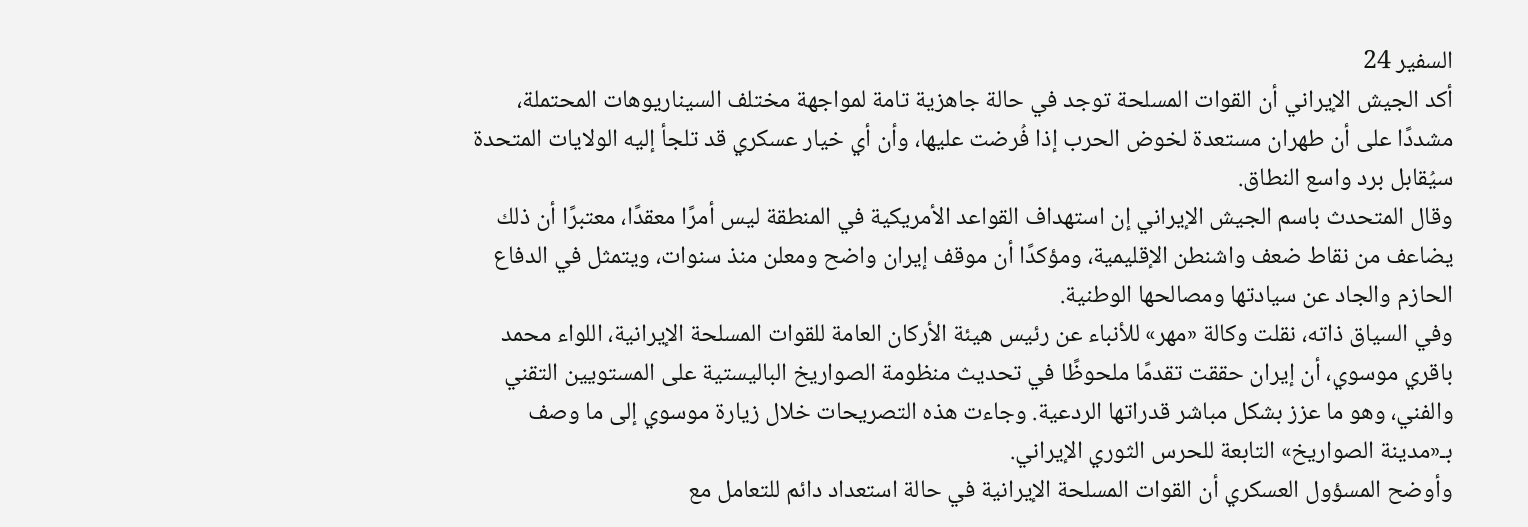السفير 24
أكد الجيش الإيراني أن القوات المسلحة توجد في حالة جاهزية تامة لمواجهة مختلف السيناريوهات المحتملة، مشددًا على أن طهران مستعدة لخوض الحرب إذا فُرضت عليها، وأن أي خيار عسكري قد تلجأ إليه الولايات المتحدة سيُقابل برد واسع النطاق.
وقال المتحدث باسم الجيش الإيراني إن استهداف القواعد الأمريكية في المنطقة ليس أمرًا معقدًا، معتبرًا أن ذلك يضاعف من نقاط ضعف واشنطن الإقليمية، ومؤكدًا أن موقف إيران واضح ومعلن منذ سنوات، ويتمثل في الدفاع الحازم والجاد عن سيادتها ومصالحها الوطنية.
وفي السياق ذاته، نقلت وكالة «مهر» للأنباء عن رئيس هيئة الأركان العامة للقوات المسلحة الإيرانية، اللواء محمد باقري موسوي، أن إيران حققت تقدمًا ملحوظًا في تحديث منظومة الصواريخ الباليستية على المستويين التقني والفني، وهو ما عزز بشكل مباشر قدراتها الردعية. وجاءت هذه التصريحات خلال زيارة موسوي إلى ما وصف بـ«مدينة الصواريخ» التابعة للحرس الثوري الإيراني.
وأوضح المسؤول العسكري أن القوات المسلحة الإيرانية في حالة استعداد دائم للتعامل مع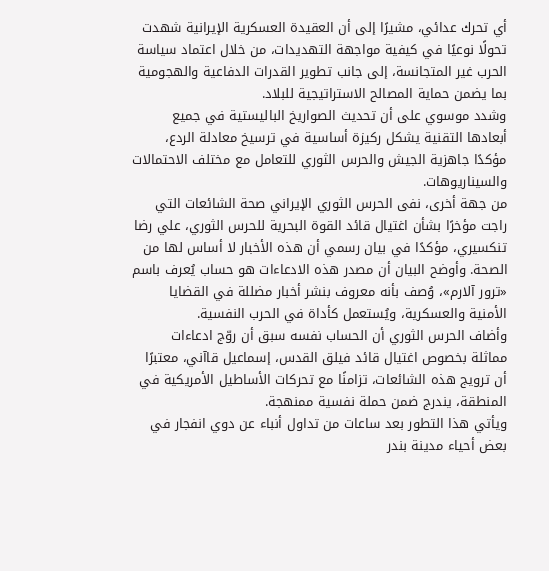أي تحرك عدائي، مشيرًا إلى أن العقيدة العسكرية الإيرانية شهدت تحولًا نوعيًا في كيفية مواجهة التهديدات، من خلال اعتماد سياسة الحرب غير المتجانسة، إلى جانب تطوير القدرات الدفاعية والهجومية بما يضمن حماية المصالح الاستراتيجية للبلاد.
وشدد موسوي على أن تحديث الصواريخ الباليستية في جميع أبعادها التقنية يشكل ركيزة أساسية في ترسيخ معادلة الردع، مؤكدًا جاهزية الجيش والحرس الثوري للتعامل مع مختلف الاحتمالات والسيناريوهات.
من جهة أخرى، نفى الحرس الثوري الإيراني صحة الشائعات التي راجت مؤخرًا بشأن اغتيال قائد القوة البحرية للحرس الثوري، علي رضا تنكسيري، مؤكدًا في بيان رسمي أن هذه الأخبار لا أساس لها من الصحة. وأوضح البيان أن مصدر هذه الادعاءات هو حساب يُعرف باسم «ترور آلارم»، وُصف بأنه معروف بنشر أخبار مضللة في القضايا الأمنية والعسكرية، ويُستعمل كأداة في الحرب النفسية.
وأضاف الحرس الثوري أن الحساب نفسه سبق أن روّج ادعاءات مماثلة بخصوص اغتيال قائد فيلق القدس، إسماعيل قاآني، معتبرًا أن ترويج هذه الشائعات، تزامنًا مع تحركات الأساطيل الأمريكية في المنطقة، يندرج ضمن حملة نفسية ممنهجة.
ويأتي هذا التطور بعد ساعات من تداول أنباء عن دوي انفجار في بعض أحياء مدينة بندر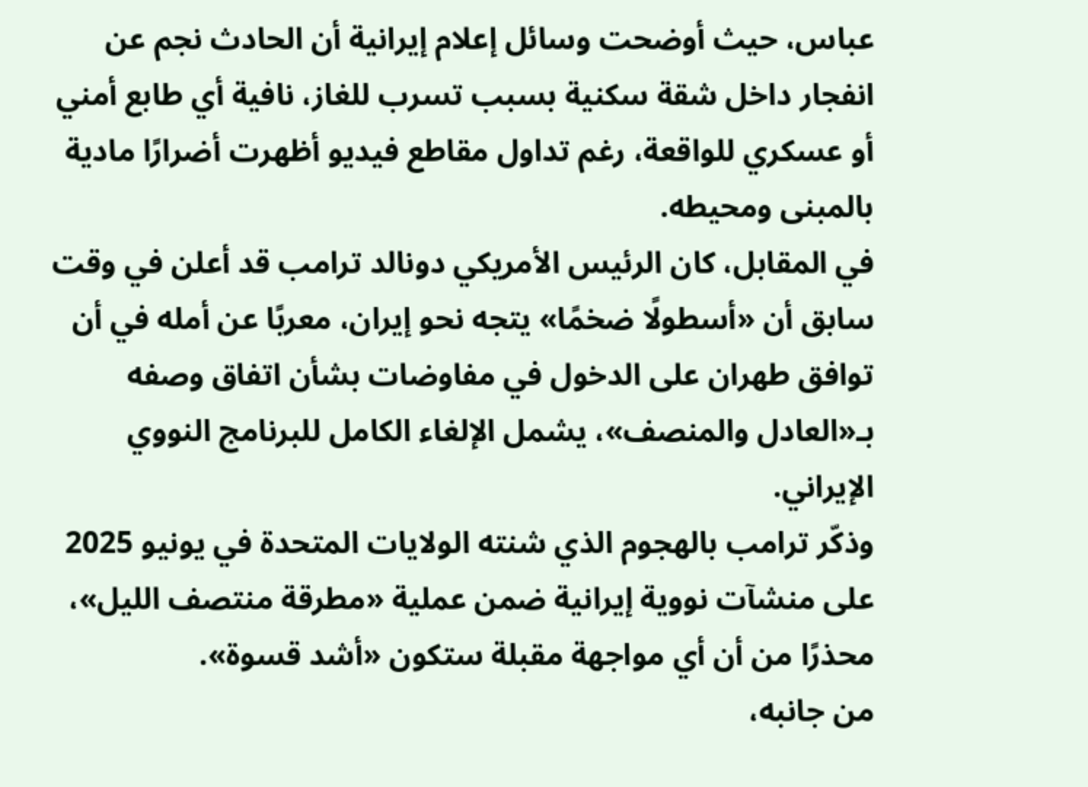عباس، حيث أوضحت وسائل إعلام إيرانية أن الحادث نجم عن انفجار داخل شقة سكنية بسبب تسرب للغاز، نافية أي طابع أمني أو عسكري للواقعة، رغم تداول مقاطع فيديو أظهرت أضرارًا مادية بالمبنى ومحيطه.
في المقابل، كان الرئيس الأمريكي دونالد ترامب قد أعلن في وقت سابق أن «أسطولًا ضخمًا» يتجه نحو إيران، معربًا عن أمله في أن توافق طهران على الدخول في مفاوضات بشأن اتفاق وصفه بـ«العادل والمنصف»، يشمل الإلغاء الكامل للبرنامج النووي الإيراني.
وذكّر ترامب بالهجوم الذي شنته الولايات المتحدة في يونيو 2025 على منشآت نووية إيرانية ضمن عملية «مطرقة منتصف الليل»، محذرًا من أن أي مواجهة مقبلة ستكون «أشد قسوة».
من جانبه،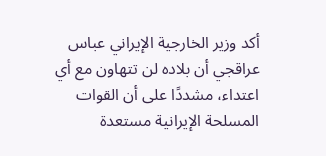أكد وزير الخارجية الإيراني عباس عراقجي أن بلاده لن تتهاون مع أي اعتداء، مشددًا على أن القوات المسلحة الإيرانية مستعدة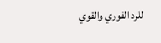للرد الفوري والقوي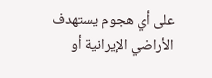على أي هجوم يستهدف الأراضي الإيرانية أو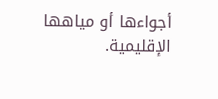أجواءها أو مياهها الإقليمية.